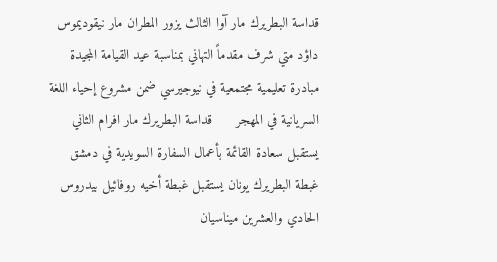قداسة البطريرك مار آوا الثالث يزور المطران مار نيقوديموس داؤد متي شرف مقدماً التهاني بمناسبة عيد القيامة المجيدة      مبادرة تعليمية مجتمعية في نيوجيرسي ضمن مشروع إحياء اللغة السريانية في المهجر      قداسة البطريرك مار افرام الثاني يستقبل سعادة القائمة بأعمال السفارة السويدية في دمشق      غبطة البطريرك يونان يستقبل غبطة أخيه روفائيل بيدروس الحادي والعشرين ميناسيان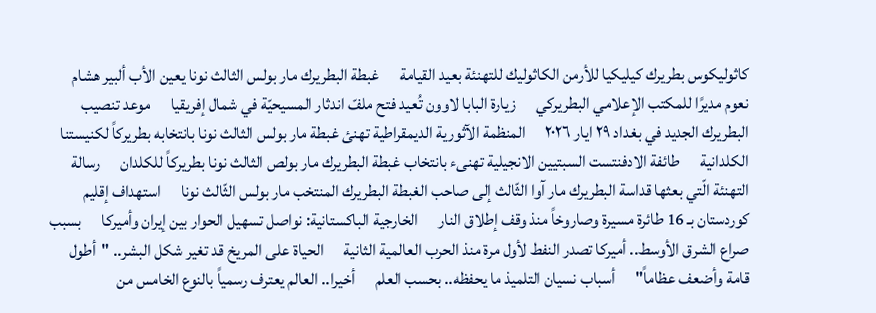كاثوليكوس بطريرك كيليكيا للأرمن الكاثوليك للتهنئة بعيد القيامة      غبطة البطريرك مار بولس الثالث نونا يعين الأب ألبير هشام نعوم مديرًا للمكتب الإعلامي البطريركي      زيارة البابا لاوون تُعيد فتح ملفّ اندثار المسيحيّة في شمال إفريقيا      موعد تنصيب البطريرك الجديد في بغداد ٢٩ ايار ٢٠٢٦      المنظمة الآثورية الديمقراطية تهنئ غبطة مار بولس الثالث نونا بانتخابه بطريركاً لكنيستنا الكلدانية      طائفة الادفنتست السبتيين الانجيلية تهنىء بانتخاب غبطة البطريرك مار بولص الثالث نونا بطريركاً للكلدان      رسالة التهنئة الّتي بعثها قداسة البطريرك مار آوا الثّالث إلى صاحب الغبطة البطريرك المنتخب مار بولس الثّالث نونا      استهداف إقليم كوردستان بـ 16 طائرة مسيرة وصاروخاً منذ وقف إطلاق النار      الخارجية الباكستانية: نواصل تسهيل الحوار بين إيران وأميركا      بسبب صراع الشرق الأوسط.. أميركا تصدر النفط لأول مرة منذ الحرب العالمية الثانية      الحياة على المريخ قد تغير شكل البشر.. "أطول قامة وأضعف عظاماً"      أسباب نسيان التلميذ ما يحفظه.. بحسب العلم      أخيرا.. العالم يعترف رسمياً بالنوع الخامس من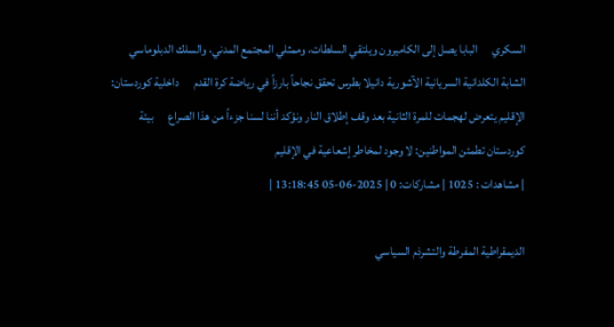السكري      البابا يصل إلى الكاميرون ويلتقي السلطات، وممثلي المجتمع المدني، والسلك الدبلوماسي      الشابة الكلدانية السريانية الآشورية دانيلا بطرس تحقق نجاحاً بارزاً في رياضة كرة القدم      داخلية كوردستان: الإقليم يتعرض لهجمات للمرة الثانية بعد وقف إطلاق النار ونؤكد أننا لسنا جزءاً من هذا الصراع      بيئة كوردستان تطمئن المواطنين: لا وجود لمخاطر إشعاعية في الإقليم
| مشاهدات : 1025 | مشاركات: 0 | 2025-06-05 13:18:45 |

الديمقراطية المفرطة والتشرذم السياسي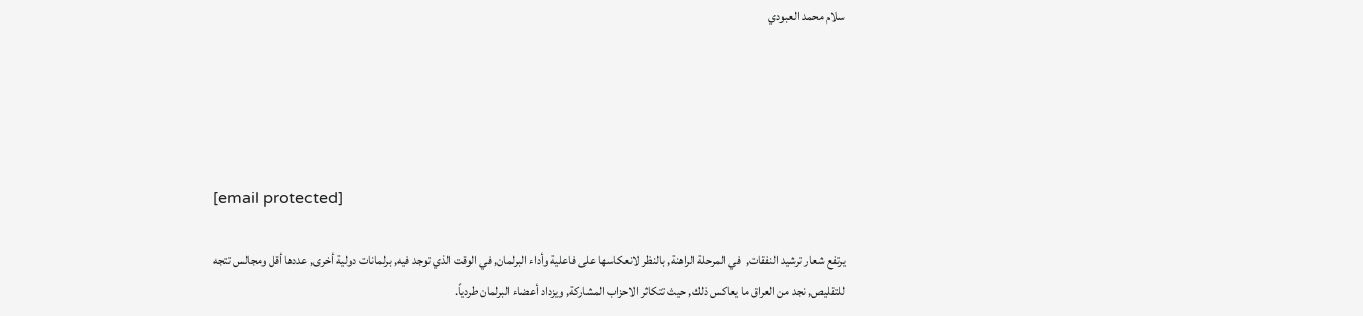سلام محمد العبودي





[email protected]

يرتفع شعار ترشيد النفقات,  في المرحلة الراهنة, بالنظر لانعكاسها على فاعلية وأداء البرلمان, في الوقت الذي توجد فيه, برلمانات دولية أخرى, عددها أقل ومجالس تتجه للتقليص, نجد من العراق ما يعاكس ذلك, حيث تتكاثر الاحزاب المشاركة, ويزداد أعضاء البرلمان طردياً.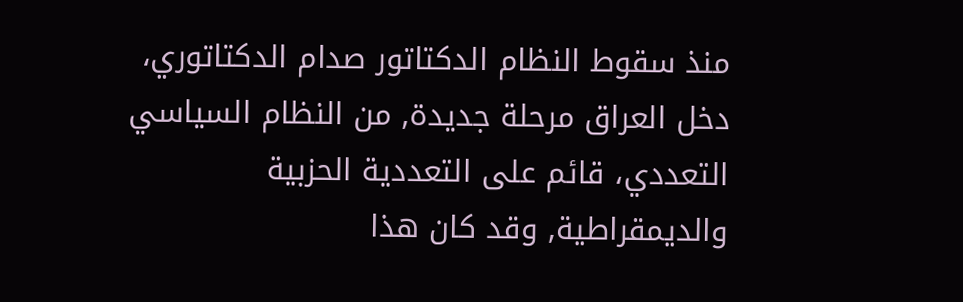منذ سقوط النظام الدكتاتور صدام الدكتاتوري، دخل العراق مرحلة جديدة, من النظام السياسي التعددي، قائم على التعددية الحزبية والديمقراطية, وقد كان هذا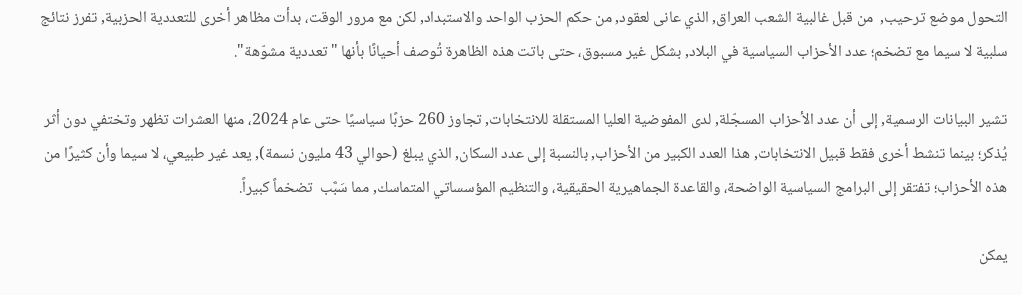التحول موضع ترحيب,  من قبل غالبية الشعب العراق, الذي عانى لعقود, من حكم الحزب الواحد والاستبداد, لكن مع مرور الوقت، بدأت مظاهر أخرى للتعددية الحزبية, تفرز نتائج سلبية لا سيما مع تضخم؛ عدد الأحزاب السياسية في البلاد, بشكل غير مسبوق، حتى باتت هذه الظاهرة تُوصف أحيانًا بأنها "تعددية مشوّهة".

تشير البيانات الرسمية, إلى أن عدد الأحزاب المسجّلة, لدى المفوضية العليا المستقلة للانتخابات, تجاوز 260 حزبًا سياسيًا حتى عام 2024، منها العشرات تظهر وتختفي دون أثر يُذكر؛ بينما تنشط أخرى فقط قبيل الانتخابات, هذا العدد الكبير من الأحزاب, بالنسبة إلى عدد السكان, الذي يبلغ (حوالي 43 مليون نسمة), يعد غير طبيعي، لا سيما وأن كثيرًا من هذه الأحزاب؛ تفتقر إلى البرامج السياسية الواضحة، والقاعدة الجماهيرية الحقيقية، والتنظيم المؤسساتي المتماسك, مما سَبَّب  تضخماً كبيراً.

يمكن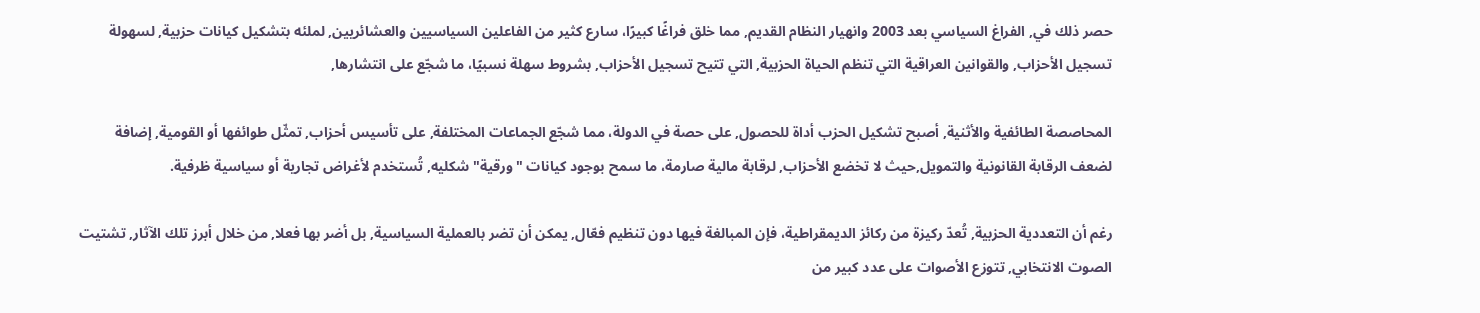حصر ذلك في, الفراغ السياسي بعد 2003 وانهيار النظام القديم, مما خلق فراغًا كبيرًا، سارع كثير من الفاعلين السياسيين والعشائريين, لملئه بتشكيل كيانات حزبية, لسهولة تسجيل الأحزاب, والقوانين العراقية التي تنظم الحياة الحزبية, التي تتيح تسجيل الأحزاب, بشروط سهلة نسبيًا، ما شجّع على انتشارها,

المحاصصة الطائفية والأثنية, أصبح تشكيل الحزب أداة للحصول, على حصة في الدولة، مما شجّع الجماعات المختلفة, على تأسيس أحزاب, تمثّل طوائفها أو القومية, إضافة لضعف الرقابة القانونية والتمويل,حيث لا تخضع الأحزاب, لرقابة مالية صارمة، ما سمح بوجود كيانات "ورقية" شكليه, تُستخدم لأغراض تجارية أو سياسية ظرفية.

رغم أن التعددية الحزبية, تُعدّ ركيزة من ركائز الديمقراطية، فإن المبالغة فيها دون تنظيم فعّال, يمكن أن تضر بالعملية السياسية, بل أضر بها فعلا, من خلال أبرز تلك الآثار, تشتيت الصوت الانتخابي, تتوزع الأصوات على عدد كبير من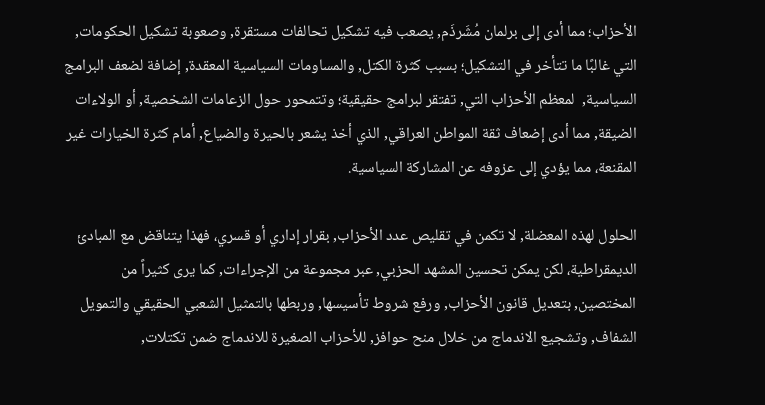الأحزاب؛ مما أدى إلى برلمان مُشَرذَم, يصعب فيه تشكيل تحالفات مستقرة, وصعوبة تشكيل الحكومات, التي غالبًا ما تتأخر في التشكيل؛ بسبب كثرة الكتل, والمساومات السياسية المعقدة, إضافة لضعف البرامج السياسية,  لمعظم الأحزاب التي, تفتقر لبرامج حقيقية؛ وتتمحور حول الزعامات الشخصية, أو الولاءات الضيقة, مما أدى إضعاف ثقة المواطن العراقي, الذي أخذ يشعر بالحيرة والضياع, أمام كثرة الخيارات غير المقنعة، مما يؤدي إلى عزوفه عن المشاركة السياسية.

الحلول لهذه المعضلة, لا تكمن في تقليص عدد الأحزاب, بقرار إداري أو قسري، فهذا يتناقض مع المبادئ الديمقراطية، لكن يمكن تحسين المشهد الحزبي, عبر مجموعة من الإجراءات, كما يرى كثيراً من المختصين, بتعديل قانون الأحزاب, ورفع شروط تأسيسها, وربطها بالتمثيل الشعبي الحقيقي والتمويل الشفاف, وتشجيع الاندماج من خلال منح حوافز, للأحزاب الصغيرة للاندماج ضمن تكتلات,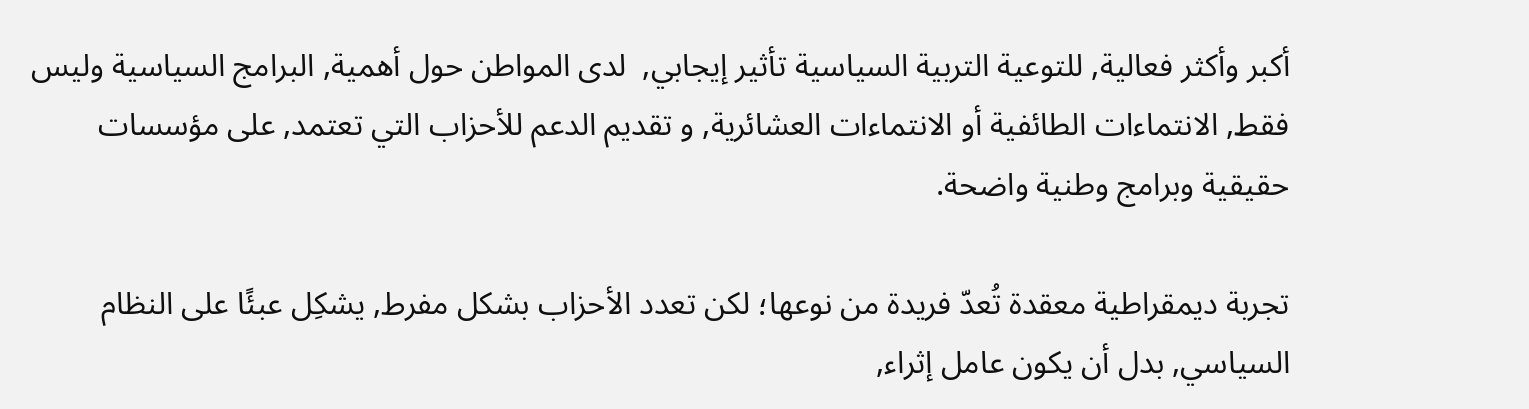أكبر وأكثر فعالية, للتوعية التربية السياسية تأثير إيجابي,  لدى المواطن حول أهمية, البرامج السياسية وليس فقط, الانتماءات الطائفية أو الانتماءات العشائرية, و تقديم الدعم للأحزاب التي تعتمد, على مؤسسات حقيقية وبرامج وطنية واضحة.

تجربة ديمقراطية معقدة تُعدّ فريدة من نوعها؛ لكن تعدد الأحزاب بشكل مفرط, يشكِل عبئًا على النظام السياسي, بدل أن يكون عامل إثراء,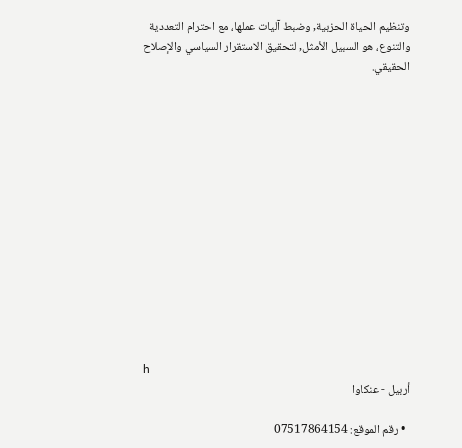وتنظيم الحياة الحزبية, وضبط آليات عملها، مع احترام التعددية والتنوع، هو السبيل الأمثل, لتحقيق الاستقرار السياسي والإصلاح الحقيقي.














h
أربيل - عنكاوا

  • رقم الموقع: 07517864154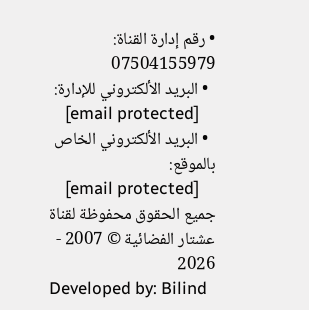• رقم إدارة القناة: 07504155979
  • البريد الألكتروني للإدارة:
    [email protected]
  • البريد الألكتروني الخاص بالموقع:
    [email protected]
جميع الحقوق محفوظة لقناة عشتار الفضائية © 2007 - 2026
Developed by: Bilind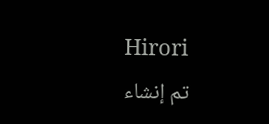Hirori
تم إنشاء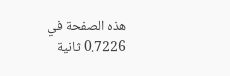هذه الصفحة في 0.7226 ثانية